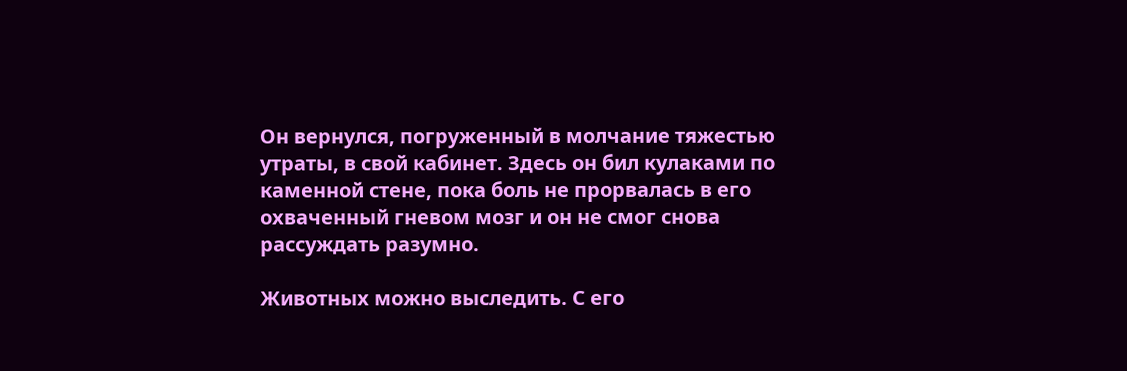Он вернулся, погруженный в молчание тяжестью утраты, в свой кабинет. Здесь он бил кулаками по каменной стене, пока боль не прорвалась в его охваченный гневом мозг и он не смог снова рассуждать разумно.

Животных можно выследить. С его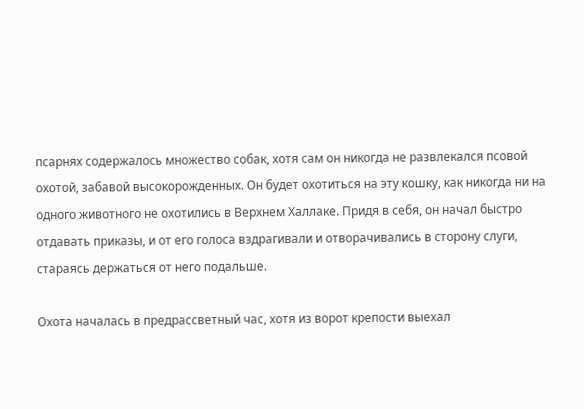псарнях содержалось множество собак, хотя сам он никогда не развлекался псовой охотой, забавой высокорожденных. Он будет охотиться на эту кошку, как никогда ни на одного животного не охотились в Верхнем Халлаке. Придя в себя, он начал быстро отдавать приказы, и от его голоса вздрагивали и отворачивались в сторону слуги, стараясь держаться от него подальше.

Охота началась в предрассветный час, хотя из ворот крепости выехал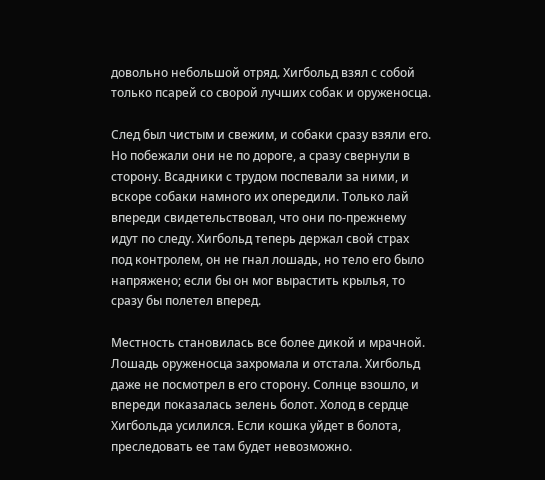довольно небольшой отряд. Хигбольд взял с собой только псарей со сворой лучших собак и оруженосца.

След был чистым и свежим, и собаки сразу взяли его. Но побежали они не по дороге, а сразу свернули в сторону. Всадники с трудом поспевали за ними, и вскоре собаки намного их опередили. Только лай впереди свидетельствовал, что они по-прежнему идут по следу. Хигбольд теперь держал свой страх под контролем, он не гнал лошадь, но тело его было напряжено; если бы он мог вырастить крылья, то сразу бы полетел вперед.

Местность становилась все более дикой и мрачной. Лошадь оруженосца захромала и отстала. Хигбольд даже не посмотрел в его сторону. Солнце взошло, и впереди показалась зелень болот. Холод в сердце Хигбольда усилился. Если кошка уйдет в болота, преследовать ее там будет невозможно.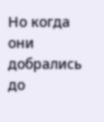Но когда они добрались до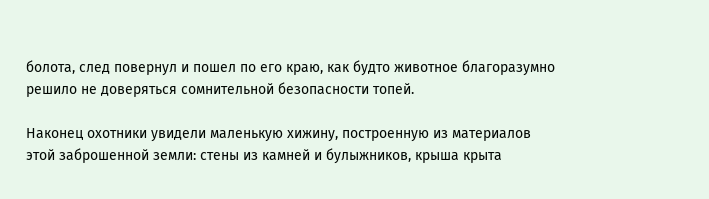болота, след повернул и пошел по его краю, как будто животное благоразумно решило не доверяться сомнительной безопасности топей.

Наконец охотники увидели маленькую хижину, построенную из материалов этой заброшенной земли: стены из камней и булыжников, крыша крыта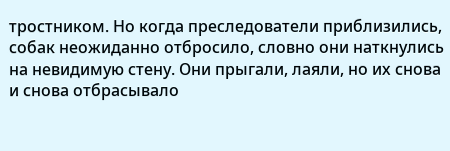тростником. Но когда преследователи приблизились, собак неожиданно отбросило, словно они наткнулись на невидимую стену. Они прыгали, лаяли, но их снова и снова отбрасывало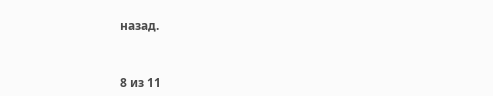назад.



8 из 11